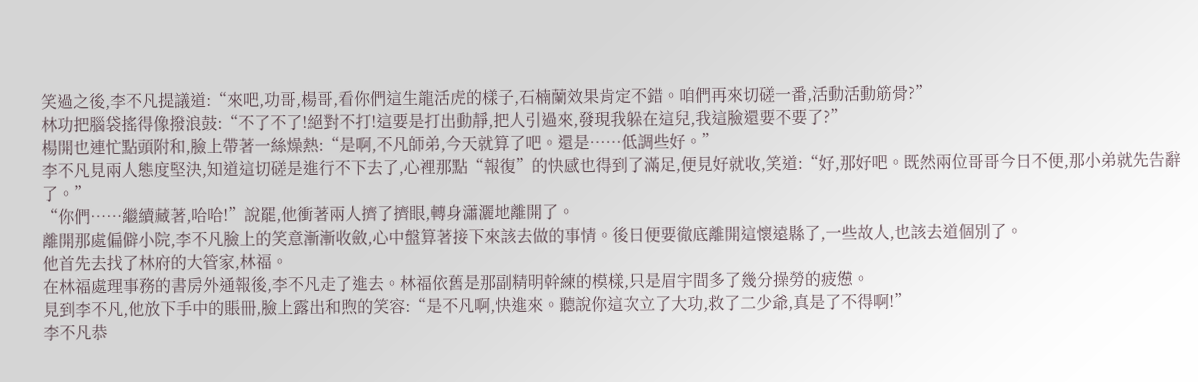笑過之後,李不凡提議道:“來吧,功哥,楊哥,看你們這生龍活虎的樣子,石楠蘭效果肯定不錯。咱們再來切磋一番,活動活動筋骨?”
林功把腦袋搖得像撥浪鼓:“不了不了!絕對不打!這要是打出動靜,把人引過來,發現我躲在這兒,我這臉還要不要了?”
楊開也連忙點頭附和,臉上帶著一絲燥熱:“是啊,不凡師弟,今天就算了吧。還是……低調些好。”
李不凡見兩人態度堅決,知道這切磋是進行不下去了,心裡那點“報復”的快感也得到了滿足,便見好就收,笑道:“好,那好吧。既然兩位哥哥今日不便,那小弟就先告辭了。”
“你們……繼續藏著,哈哈!”說罷,他衝著兩人擠了擠眼,轉身瀟灑地離開了。
離開那處偏僻小院,李不凡臉上的笑意漸漸收斂,心中盤算著接下來該去做的事情。後日便要徹底離開這懷遠縣了,一些故人,也該去道個別了。
他首先去找了林府的大管家,林福。
在林福處理事務的書房外通報後,李不凡走了進去。林福依舊是那副精明幹練的模樣,只是眉宇間多了幾分操勞的疲憊。
見到李不凡,他放下手中的賬冊,臉上露出和煦的笑容:“是不凡啊,快進來。聽說你這次立了大功,救了二少爺,真是了不得啊!”
李不凡恭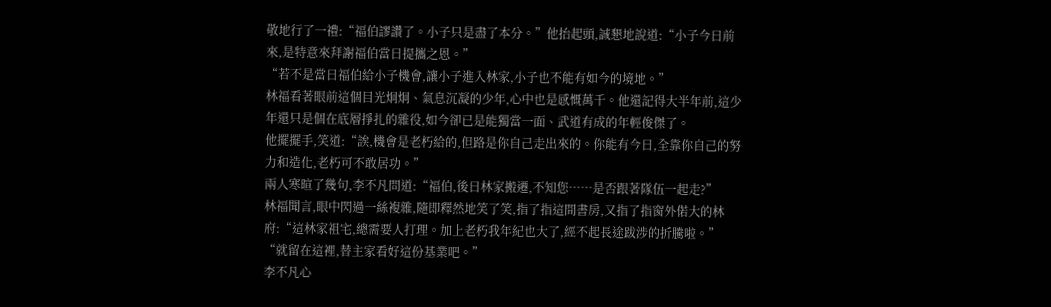敬地行了一禮:“福伯謬讚了。小子只是盡了本分。”他抬起頭,誠懇地說道:“小子今日前來,是特意來拜謝福伯當日提攜之恩。”
“若不是當日福伯給小子機會,讓小子進入林家,小子也不能有如今的境地。”
林福看著眼前這個目光炯炯、氣息沉凝的少年,心中也是感慨萬千。他還記得大半年前,這少年還只是個在底層掙扎的雜役,如今卻已是能獨當一面、武道有成的年輕俊傑了。
他擺擺手,笑道:“誒,機會是老朽給的,但路是你自己走出來的。你能有今日,全靠你自己的努力和造化,老朽可不敢居功。”
兩人寒暄了幾句,李不凡問道:“福伯,後日林家搬遷,不知您……是否跟著隊伍一起走?”
林福聞言,眼中閃過一絲複雜,隨即釋然地笑了笑,指了指這間書房,又指了指窗外偌大的林府:“這林家祖宅,總需要人打理。加上老朽我年紀也大了,經不起長途跋涉的折騰啦。”
“就留在這裡,替主家看好這份基業吧。”
李不凡心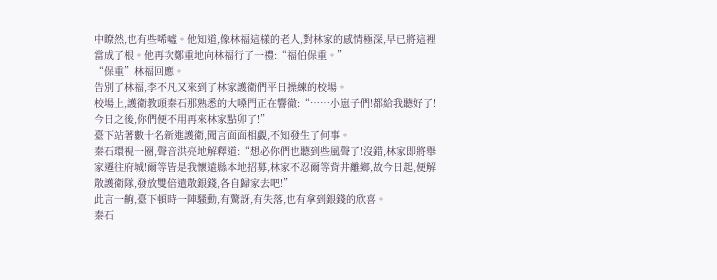中瞭然,也有些唏噓。他知道,像林福這樣的老人,對林家的感情極深,早已將這裡當成了根。他再次鄭重地向林福行了一禮:“福伯保重。”
“保重”林福回應。
告別了林福,李不凡又來到了林家護衛們平日操練的校場。
校場上,護衛教頭秦石那熟悉的大嗓門正在響徹:“……小崽子們!都給我聽好了!今日之後,你們便不用再來林家點卯了!”
臺下站著數十名新進護衛,聞言面面相覷,不知發生了何事。
秦石環視一圈,聲音洪亮地解釋道:“想必你們也聽到些風聲了!沒錯,林家即將舉家遷往府城!爾等皆是我懷遠縣本地招募,林家不忍爾等背井離鄉,故今日起,便解散護衛隊,發放雙倍遣散銀錢,各自歸家去吧!”
此言一齣,臺下頓時一陣騷動,有驚訝,有失落,也有拿到銀錢的欣喜。
秦石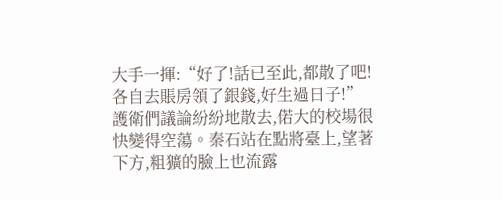大手一揮:“好了!話已至此,都散了吧!各自去賬房領了銀錢,好生過日子!”
護衛們議論紛紛地散去,偌大的校場很快變得空蕩。秦石站在點將臺上,望著下方,粗獷的臉上也流露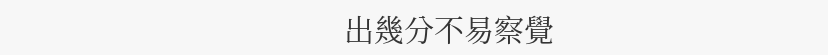出幾分不易察覺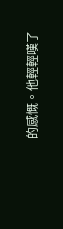的感慨。他輕輕嘆了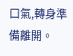口氣,轉身準備離開。